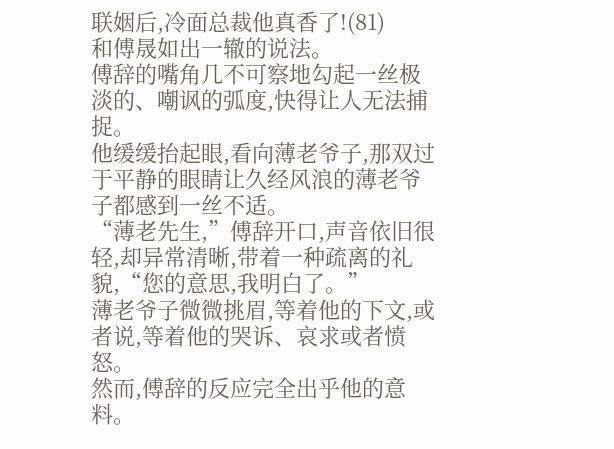联姻后,冷面总裁他真香了!(81)
和傅晟如出一辙的说法。
傅辞的嘴角几不可察地勾起一丝极淡的、嘲讽的弧度,快得让人无法捕捉。
他缓缓抬起眼,看向薄老爷子,那双过于平静的眼睛让久经风浪的薄老爷子都感到一丝不适。
“薄老先生,”傅辞开口,声音依旧很轻,却异常清晰,带着一种疏离的礼貌,“您的意思,我明白了。”
薄老爷子微微挑眉,等着他的下文,或者说,等着他的哭诉、哀求或者愤怒。
然而,傅辞的反应完全出乎他的意料。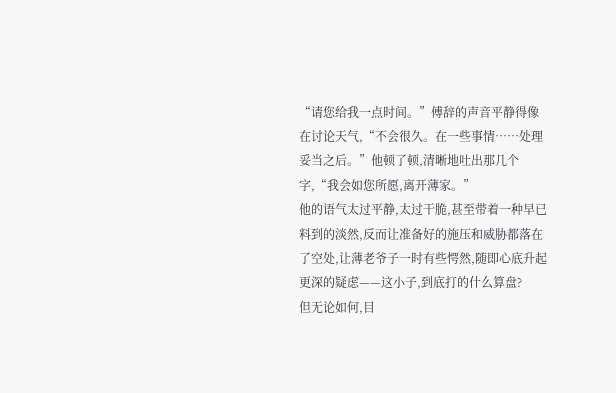“请您给我一点时间。”傅辞的声音平静得像在讨论天气,“不会很久。在一些事情……处理妥当之后。”他顿了顿,清晰地吐出那几个字,“我会如您所愿,离开薄家。”
他的语气太过平静,太过干脆,甚至带着一种早已料到的淡然,反而让准备好的施压和威胁都落在了空处,让薄老爷子一时有些愕然,随即心底升起更深的疑虑——这小子,到底打的什么算盘?
但无论如何,目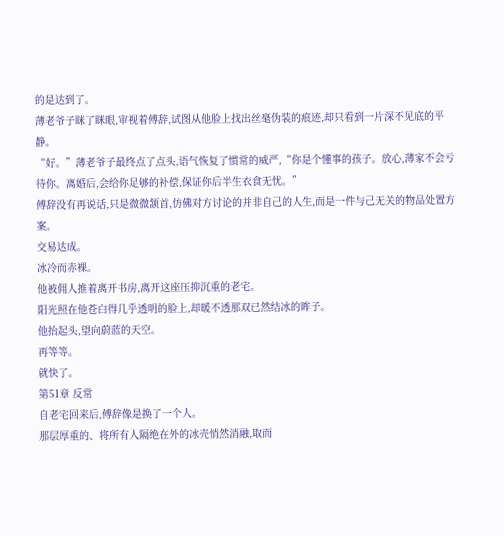的是达到了。
薄老爷子眯了眯眼,审视着傅辞,试图从他脸上找出丝毫伪装的痕迹,却只看到一片深不见底的平静。
“好。”薄老爷子最终点了点头,语气恢复了惯常的威严,“你是个懂事的孩子。放心,薄家不会亏待你。离婚后,会给你足够的补偿,保证你后半生衣食无忧。”
傅辞没有再说话,只是微微颔首,仿佛对方讨论的并非自己的人生,而是一件与己无关的物品处置方案。
交易达成。
冰冷而赤裸。
他被佣人推着离开书房,离开这座压抑沉重的老宅。
阳光照在他苍白得几乎透明的脸上,却暖不透那双已然结冰的眸子。
他抬起头,望向蔚蓝的天空。
再等等。
就快了。
第51章 反常
自老宅回来后,傅辞像是换了一个人。
那层厚重的、将所有人隔绝在外的冰壳悄然消融,取而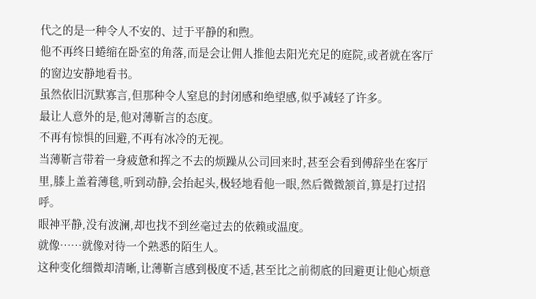代之的是一种令人不安的、过于平静的和煦。
他不再终日蜷缩在卧室的角落,而是会让佣人推他去阳光充足的庭院,或者就在客厅的窗边安静地看书。
虽然依旧沉默寡言,但那种令人窒息的封闭感和绝望感,似乎减轻了许多。
最让人意外的是,他对薄靳言的态度。
不再有惊惧的回避,不再有冰冷的无视。
当薄靳言带着一身疲惫和挥之不去的烦躁从公司回来时,甚至会看到傅辞坐在客厅里,膝上盖着薄毯,听到动静,会抬起头,极轻地看他一眼,然后微微颔首,算是打过招呼。
眼神平静,没有波澜,却也找不到丝毫过去的依赖或温度。
就像……就像对待一个熟悉的陌生人。
这种变化细微却清晰,让薄靳言感到极度不适,甚至比之前彻底的回避更让他心烦意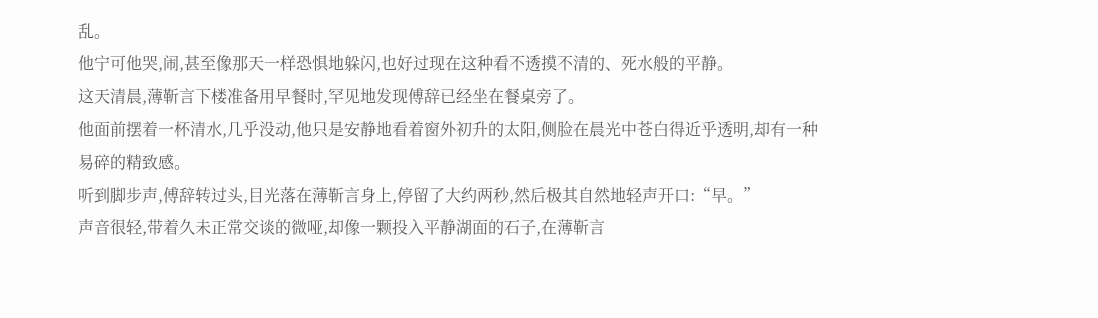乱。
他宁可他哭,闹,甚至像那天一样恐惧地躲闪,也好过现在这种看不透摸不清的、死水般的平静。
这天清晨,薄靳言下楼准备用早餐时,罕见地发现傅辞已经坐在餐桌旁了。
他面前摆着一杯清水,几乎没动,他只是安静地看着窗外初升的太阳,侧脸在晨光中苍白得近乎透明,却有一种易碎的精致感。
听到脚步声,傅辞转过头,目光落在薄靳言身上,停留了大约两秒,然后极其自然地轻声开口:“早。”
声音很轻,带着久未正常交谈的微哑,却像一颗投入平静湖面的石子,在薄靳言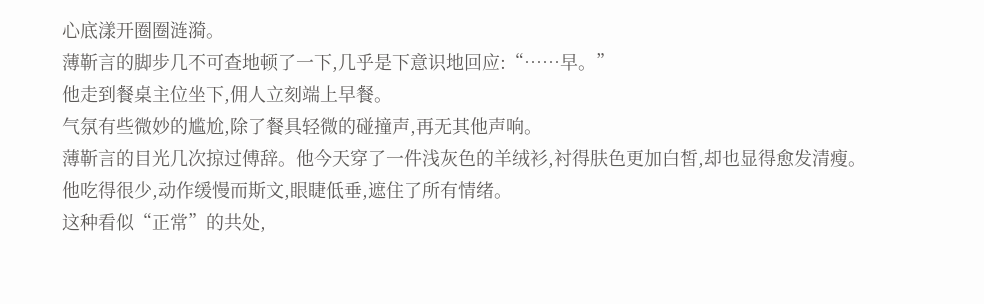心底漾开圈圈涟漪。
薄靳言的脚步几不可查地顿了一下,几乎是下意识地回应:“……早。”
他走到餐桌主位坐下,佣人立刻端上早餐。
气氛有些微妙的尴尬,除了餐具轻微的碰撞声,再无其他声响。
薄靳言的目光几次掠过傅辞。他今天穿了一件浅灰色的羊绒衫,衬得肤色更加白皙,却也显得愈发清瘦。
他吃得很少,动作缓慢而斯文,眼睫低垂,遮住了所有情绪。
这种看似“正常”的共处,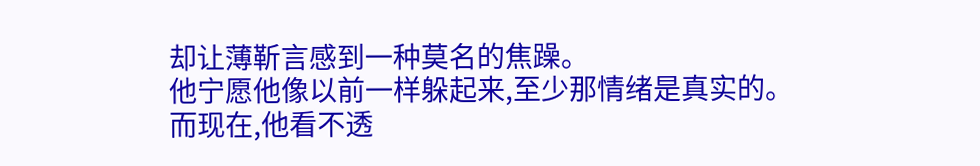却让薄靳言感到一种莫名的焦躁。
他宁愿他像以前一样躲起来,至少那情绪是真实的。
而现在,他看不透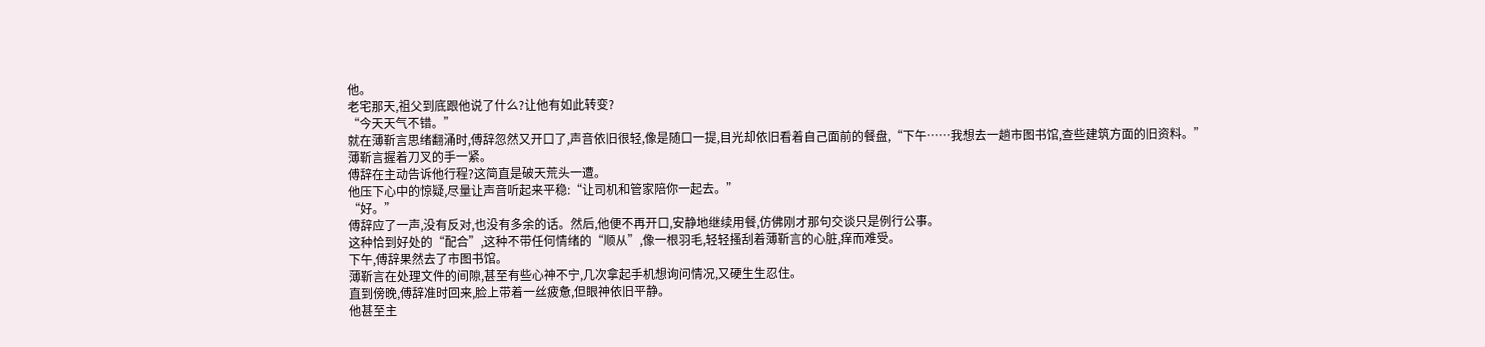他。
老宅那天,祖父到底跟他说了什么?让他有如此转变?
“今天天气不错。”
就在薄靳言思绪翻涌时,傅辞忽然又开口了,声音依旧很轻,像是随口一提,目光却依旧看着自己面前的餐盘,“下午……我想去一趟市图书馆,查些建筑方面的旧资料。”
薄靳言握着刀叉的手一紧。
傅辞在主动告诉他行程?这简直是破天荒头一遭。
他压下心中的惊疑,尽量让声音听起来平稳:“让司机和管家陪你一起去。”
“好。”
傅辞应了一声,没有反对,也没有多余的话。然后,他便不再开口,安静地继续用餐,仿佛刚才那句交谈只是例行公事。
这种恰到好处的“配合”,这种不带任何情绪的“顺从”,像一根羽毛,轻轻搔刮着薄靳言的心脏,痒而难受。
下午,傅辞果然去了市图书馆。
薄靳言在处理文件的间隙,甚至有些心神不宁,几次拿起手机想询问情况,又硬生生忍住。
直到傍晚,傅辞准时回来,脸上带着一丝疲惫,但眼神依旧平静。
他甚至主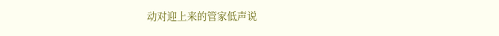动对迎上来的管家低声说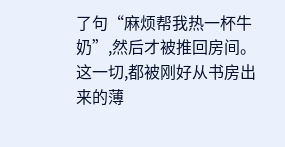了句“麻烦帮我热一杯牛奶”,然后才被推回房间。
这一切,都被刚好从书房出来的薄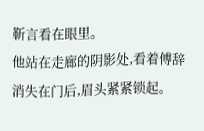靳言看在眼里。
他站在走廊的阴影处,看着傅辞消失在门后,眉头紧紧锁起。